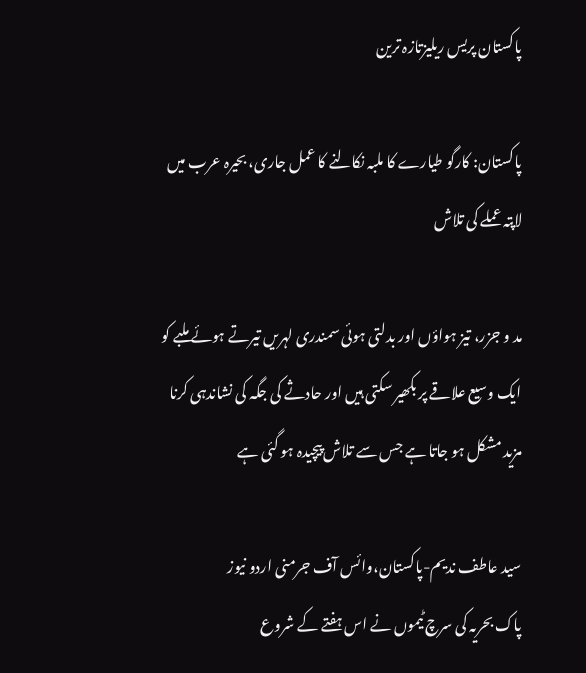پاکستان پریس ریلیزتازہ ترین

پاکستان: کارگو طیارے کا ملبہ نکالنے کا عمل جاری، بحیرہ عرب میں لاپتہ عملے کی تلاش

مد و جزر، تیز ہواؤں اور بدلتی ہوئی سمندری لہریں تیرتے ہوئے ملبے کو ایک وسیع علاقے پر بکھیر سکتی ہیں اور حادثے کی جگہ کی نشاندہی کرنا مزید مشکل ہو جاتا ہے جس سے تلاش پیچیدہ ہو گئی ہے

سید عاطف ندیم-پاکستان،وائس آف جرمنی اردو نیوز
پاک بحریہ کی سرچ ٹیموں نے اس ہفتے کے شروع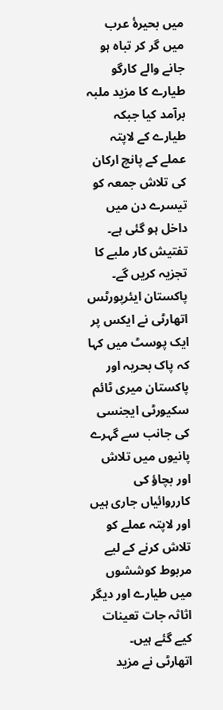میں بحیرۂ عرب میں گر کر تباہ ہو جانے والے کارگو طیارے کا مزید ملبہ برآمد کیا جبکہ طیارے کے لاپتہ عملے کے پانچ ارکان کی تلاش جمعہ کو تیسرے دن میں داخل ہو گئی ہے۔ تفتیش کار ملبے کا تجزیہ کریں گے۔
پاکستان ایئرپورٹس اتھارٹی نے ایکس پر ایک پوسٹ میں کہا کہ پاک بحریہ اور پاکستان میری ٹائم سکیورٹی ایجنسی کی جانب سے گہرے پانیوں میں تلاش اور بچاؤ کی کارروائیاں جاری ہیں اور لاپتہ عملے کو تلاش کرنے کے لیے مربوط کوششوں میں طیارے اور دیگر اثاثہ جات تعینات کیے گئے ہیں۔
اتھارٹی نے مزید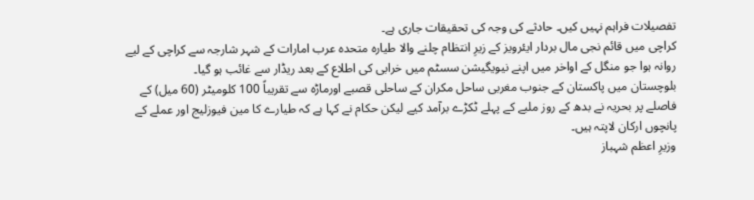تفصیلات فراہم نہیں کیں۔ حادثے کی وجہ کی تحقیقات جاری ہے۔
کراچی میں قائم نجی مال بردار ایئرویز کے زیرِ انتظام چلنے والا طیارہ متحدہ عرب امارات کے شہر شارجہ سے کراچی کے لیے روانہ ہوا جو منگل کے اواخر میں اپنے نیویگیشن سسٹم میں خرابی کی اطلاع کے بعد ریڈار سے غائب ہو گیا۔
بلوچستان میں پاکستان کے جنوب مغربی ساحل مکران کے ساحلی قصبے اورماڑہ سے تقریباً 100 کلومیٹر (60 میل) کے فاصلے پر بحریہ نے بدھ کے روز ملبے کے پہلے ٹکڑے برآمد کیے لیکن حکام نے کہا ہے کہ طیارے کا مین فیوزلیج اور عملے کے پانچوں ارکان لاپتہ ہیں۔
وزیرِ اعظم شہباز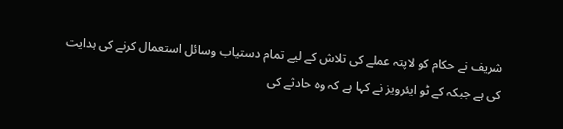شریف نے حکام کو لاپتہ عملے کی تلاش کے لیے تمام دستیاب وسائل استعمال کرنے کی ہدایت کی ہے جبکہ کے ٹو ایئرویز نے کہا ہے کہ وہ حادثے کی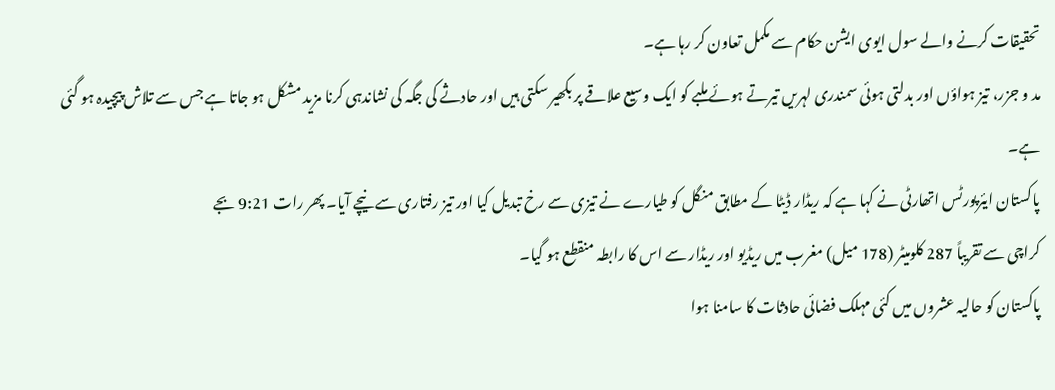تحقیقات کرنے والے سول ایوی ایشن حکام سے مکمل تعاون کر رہا ہے۔
مد و جزر، تیز ہواؤں اور بدلتی ہوئی سمندری لہریں تیرتے ہوئے ملبے کو ایک وسیع علاقے پر بکھیر سکتی ہیں اور حادثے کی جگہ کی نشاندہی کرنا مزید مشکل ہو جاتا ہے جس سے تلاش پیچیدہ ہو گئی ہے۔
پاکستان ایئرپورٹس اتھارٹی نے کہا ہے کہ ریڈار ڈیٹا کے مطابق منگل کو طیارے نے تیزی سے رخ تبدیل کیا اور تیز رفتاری سے نیچے آیا۔ پھر رات 9:21 بجے
کراچی سے تقریباً 287 کلومیٹر (178 میل) مغرب میں ریڈیو اور ریڈار سے اس کا رابطہ منقطع ہو گیا۔
پاکستان کو حالیہ عشروں میں کئی مہلک فضائی حادثات کا سامنا ہوا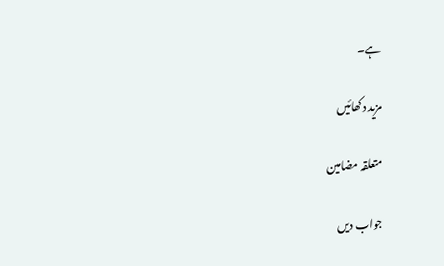ہے۔

مزید دکھائیں

متعلقہ مضامین

جواب دیں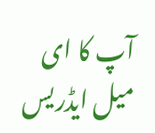آپ کا ای میل ایڈریس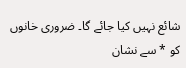شائع نہیں کیا جائے گا۔ ضروری خانوں کو * سے نشان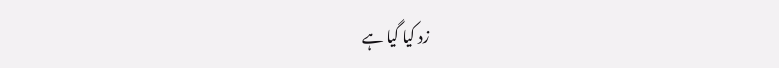زد کیا گیا ہے